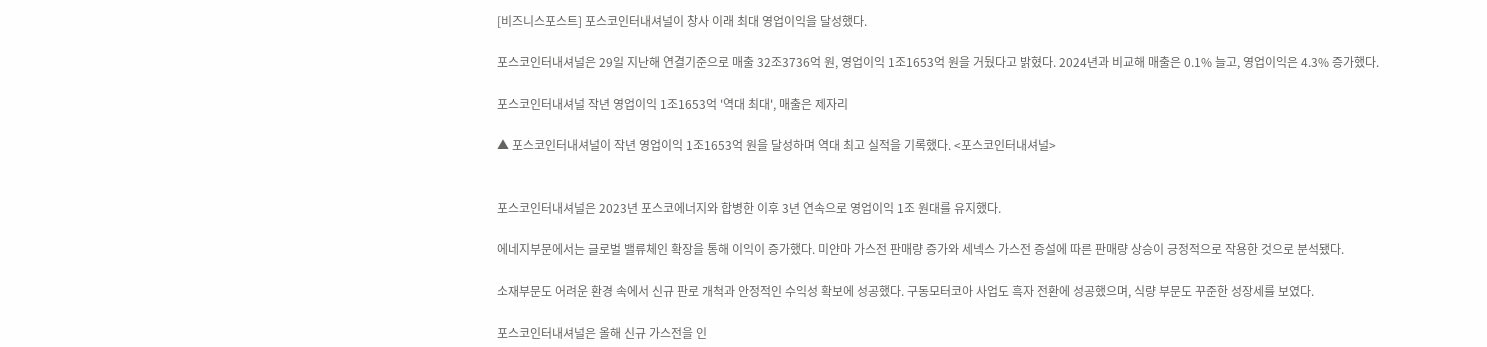[비즈니스포스트] 포스코인터내셔널이 창사 이래 최대 영업이익을 달성했다.

포스코인터내셔널은 29일 지난해 연결기준으로 매출 32조3736억 원, 영업이익 1조1653억 원을 거뒀다고 밝혔다. 2024년과 비교해 매출은 0.1% 늘고, 영업이익은 4.3% 증가했다.

포스코인터내셔널 작년 영업이익 1조1653억 '역대 최대', 매출은 제자리

▲ 포스코인터내셔널이 작년 영업이익 1조1653억 원을 달성하며 역대 최고 실적을 기록했다. <포스코인터내셔널>


포스코인터내셔널은 2023년 포스코에너지와 합병한 이후 3년 연속으로 영업이익 1조 원대를 유지했다.

에네지부문에서는 글로벌 밸류체인 확장을 통해 이익이 증가했다. 미얀마 가스전 판매량 증가와 세넥스 가스전 증설에 따른 판매량 상승이 긍정적으로 작용한 것으로 분석됐다.

소재부문도 어려운 환경 속에서 신규 판로 개척과 안정적인 수익성 확보에 성공했다. 구동모터코아 사업도 흑자 전환에 성공했으며, 식량 부문도 꾸준한 성장세를 보였다.

포스코인터내셔널은 올해 신규 가스전을 인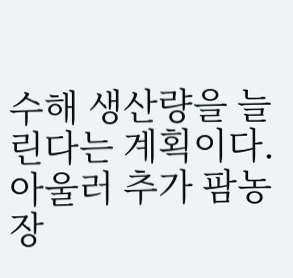수해 생산량을 늘린다는 계획이다. 아울러 추가 팜농장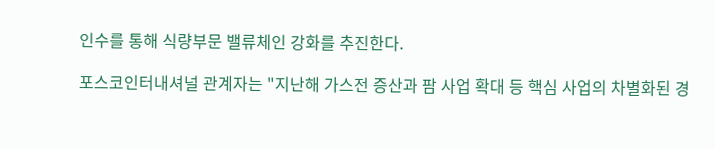인수를 통해 식량부문 밸류체인 강화를 추진한다.

포스코인터내셔널 관계자는 "지난해 가스전 증산과 팜 사업 확대 등 핵심 사업의 차별화된 경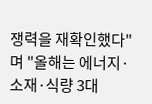쟁력을 재확인했다"며 "올해는 에너지·소재·식량 3대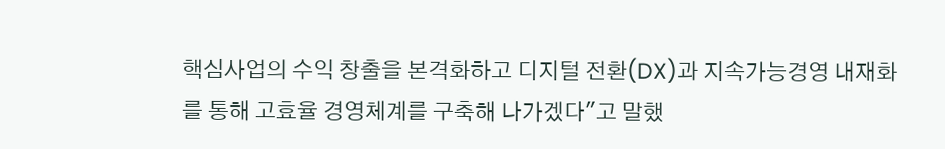핵심사업의 수익 창출을 본격화하고 디지털 전환(DX)과 지속가능경영 내재화를 통해 고효율 경영체계를 구축해 나가겠다"고 말했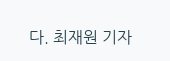다. 최재원 기자